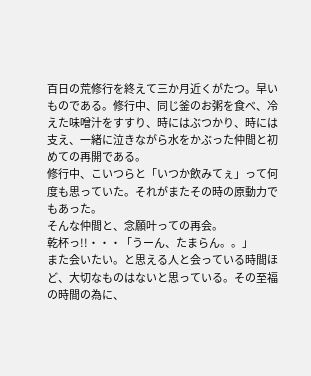百日の荒修行を終えて三か月近くがたつ。早いものである。修行中、同じ釜のお粥を食べ、冷えた味噌汁をすすり、時にはぶつかり、時には支え、一緒に泣きながら水をかぶった仲間と初めての再開である。
修行中、こいつらと「いつか飲みてぇ」って何度も思っていた。それがまたその時の原動力でもあった。
そんな仲間と、念願叶っての再会。
乾杯っ!!・・・「うーん、たまらん。。」
また会いたい。と思える人と会っている時間ほど、大切なものはないと思っている。その至福の時間の為に、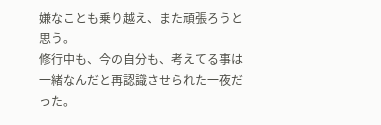嫌なことも乗り越え、また頑張ろうと思う。
修行中も、今の自分も、考えてる事は一緒なんだと再認識させられた一夜だった。